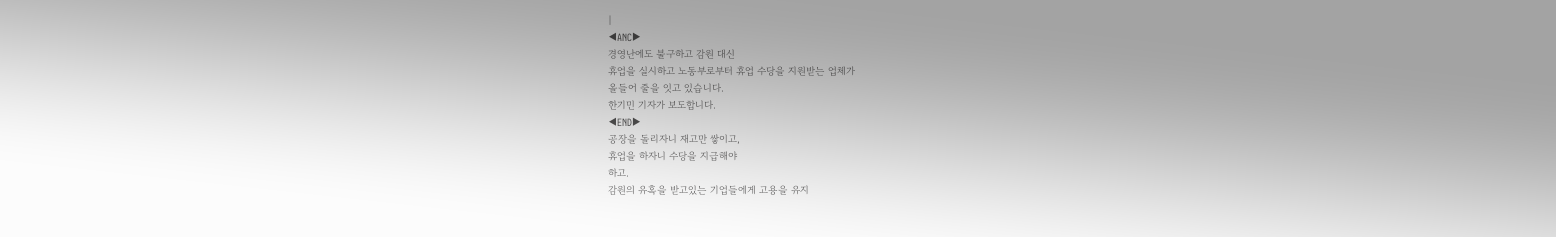|
◀ANC▶
경영난에도 불구하고 감원 대신
휴업을 실시하고 노동부로부터 휴업 수당을 지원받는 업체가
올들어 줄을 잇고 있습니다.
한기민 기자가 보도합니다.
◀END▶
공장을 돌리자니 재고만 쌓이고,
휴업을 하자니 수당을 지급해야
하고.
감원의 유혹을 받고있는 기업들에게 고용을 유지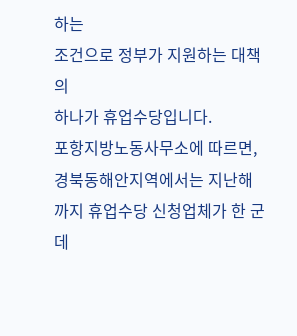하는
조건으로 정부가 지원하는 대책의
하나가 휴업수당입니다.
포항지방노동사무소에 따르면,
경북동해안지역에서는 지난해까지 휴업수당 신청업체가 한 군데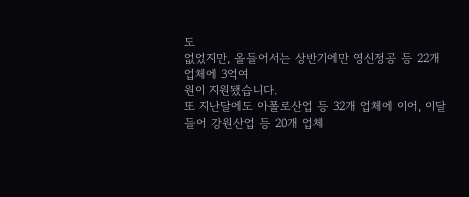도
없었지만, 올들어서는 상반기에만 영신정공 등 22개 업체에 3억여
원이 지원됐습니다.
또 지난달에도 아폴로산업 등 32개 업체에 이어, 이달들어 강원산업 등 20개 업체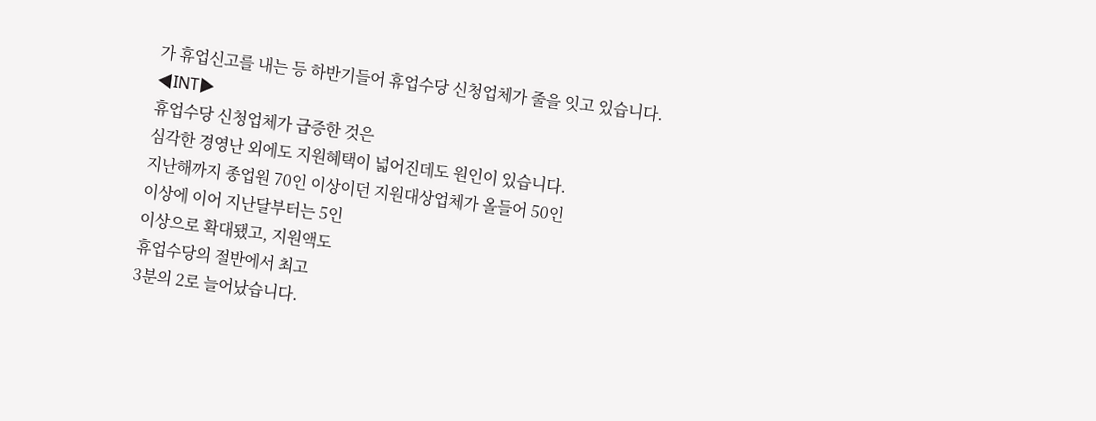가 휴업신고를 내는 등 하반기들어 휴업수당 신청업체가 줄을 잇고 있습니다.
◀INT▶
휴업수당 신청업체가 급증한 것은
심각한 경영난 외에도 지원혜택이 넓어진데도 원인이 있습니다.
지난해까지 종업원 70인 이상이던 지원대상업체가 올들어 50인
이상에 이어 지난달부터는 5인
이상으로 확대됐고, 지원액도
휴업수당의 절반에서 최고
3분의 2로 늘어났습니다.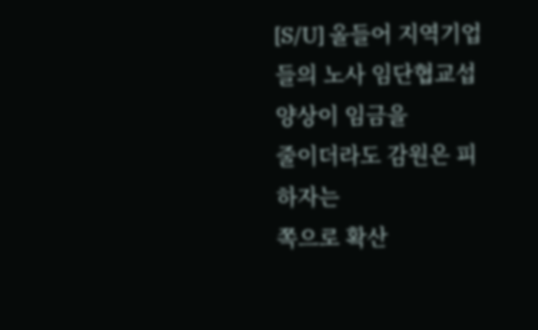[S/U] 올들어 지역기업들의 노사 임단협교섭 양상이 임금을
줄이더라도 감원은 피하자는
쪽으로 확산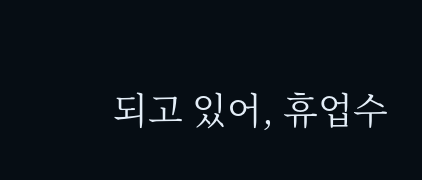되고 있어, 휴업수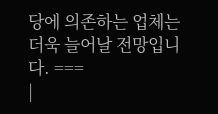당에 의존하는 업체는 더욱 늘어날 전망입니다. ===
|